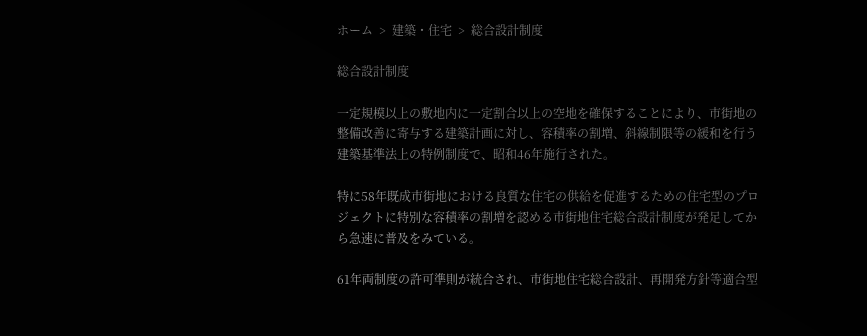ホーム  >  建築・住宅  >  総合設計制度

総合設計制度

一定規模以上の敷地内に一定割合以上の空地を確保することにより、市街地の整備改善に寄与する建築計画に対し、容積率の割増、斜線制限等の緩和を行う建築基準法上の特例制度で、昭和46年施行された。

特に58年既成市街地における良質な住宅の供給を促進するための住宅型のプロジェクトに特別な容積率の割増を認める市街地住宅総合設計制度が発足してから急速に普及をみている。

61年両制度の許可準則が統合され、市街地住宅総合設計、再開発方針等適合型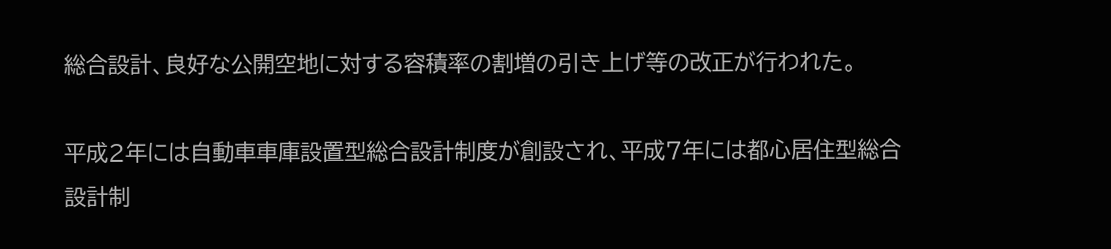総合設計、良好な公開空地に対する容積率の割増の引き上げ等の改正が行われた。

平成2年には自動車車庫設置型総合設計制度が創設され、平成7年には都心居住型総合設計制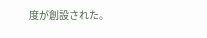度が創設された。